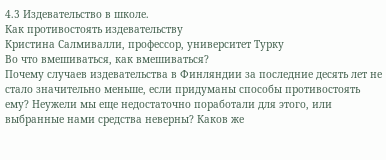4.3 Издевательство в школе.
Как противостоять издевательству
Кристина Салмивалли, профессор, университет Турку
Во что вмешиваться, как вмешиваться?
Почему случаев издевательства в Финляндии за последние десять лет не стало значительно меньше, если придуманы способы противостоять ему? Неужели мы еще недостаточно поработали для этого, или выбранные нами средства неверны? Каков же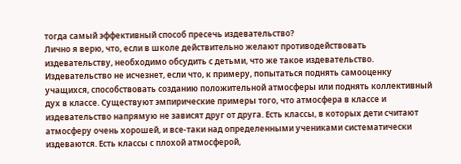тогда самый эффективный способ пресечь издевательство?
Лично я верю, что, если в школе действительно желают противодействовать издевательству, необходимо обсудить с детьми, что же такое издевательство. Издевательство не исчезнет, если что, к примеру, попытаться поднять самооценку учащихся, способствовать созданию положительной атмосферы или поднять коллективный дух в классе. Существуют эмпирические примеры того, что атмосфера в классе и издевательство напрямую не зависят друг от друга. Есть классы, в которых дети считают атмосферу очень хорошей, и все-таки над определенными учениками систематически издеваются. Есть классы с плохой атмосферой,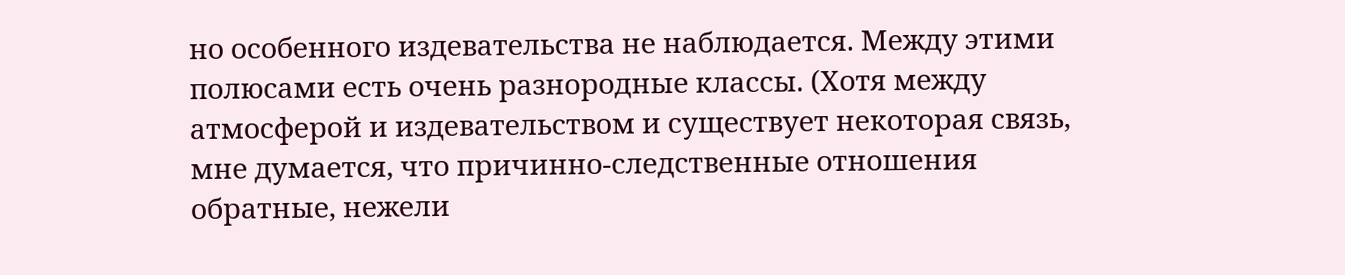но особенного издевательства не наблюдается. Между этими полюсами есть очень разнородные классы. (Хотя между атмосферой и издевательством и существует некоторая связь, мне думается, что причинно-следственные отношения обратные, нежели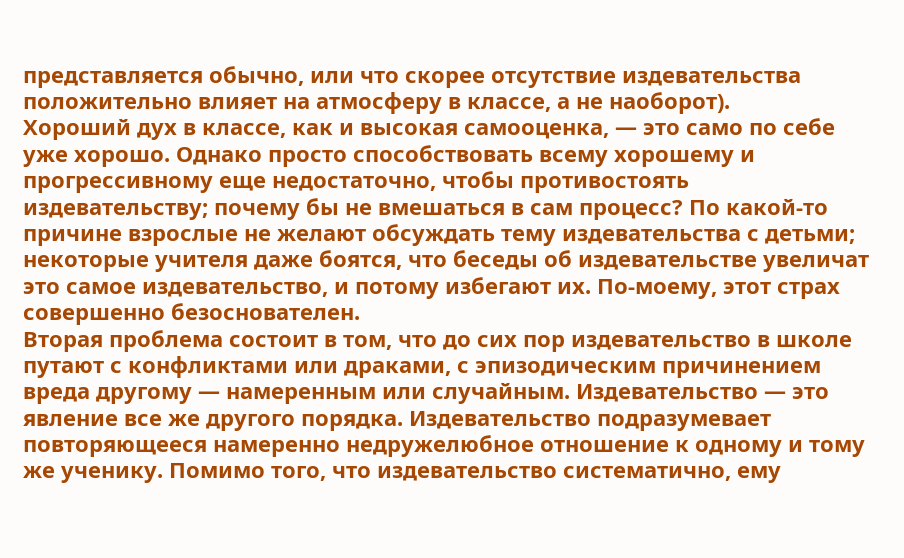представляется обычно, или что скорее отсутствие издевательства положительно влияет на атмосферу в классе, а не наоборот).
Хороший дух в классе, как и высокая самооценка, — это само по себе уже хорошо. Однако просто способствовать всему хорошему и прогрессивному еще недостаточно, чтобы противостоять издевательству; почему бы не вмешаться в сам процесс? По какой-то причине взрослые не желают обсуждать тему издевательства с детьми; некоторые учителя даже боятся, что беседы об издевательстве увеличат это самое издевательство, и потому избегают их. По-моему, этот страх совершенно безоснователен.
Вторая проблема состоит в том, что до сих пор издевательство в школе путают с конфликтами или драками, с эпизодическим причинением вреда другому — намеренным или случайным. Издевательство — это явление все же другого порядка. Издевательство подразумевает повторяющееся намеренно недружелюбное отношение к одному и тому же ученику. Помимо того, что издевательство систематично, ему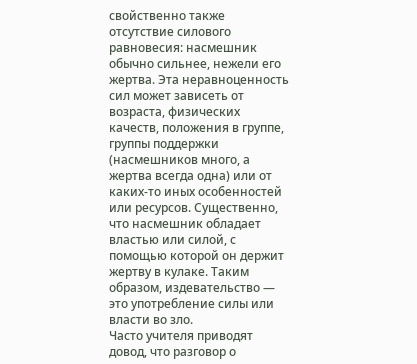свойственно также отсутствие силового равновесия: насмешник обычно сильнее, нежели его жертва. Эта неравноценность сил может зависеть от возраста, физических качеств, положения в группе, группы поддержки (насмешников много, а жертва всегда одна) или от каких-то иных особенностей или ресурсов. Существенно, что насмешник обладает властью или силой, с помощью которой он держит жертву в кулаке. Таким образом, издевательство — это употребление силы или власти во зло.
Часто учителя приводят довод, что разговор о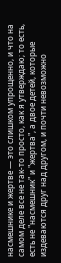насмешнике и жертве — это слишком упрощенно, и что на самом деле все не так-то просто, как я утверждаю; то есть, есть не "насмешник" и "жертва", а двое детей, которые издеваются друг над другом, и почти невозможно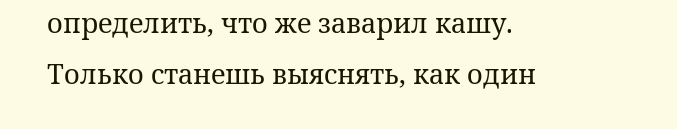определить, что же заварил кашу. Только станешь выяснять, как один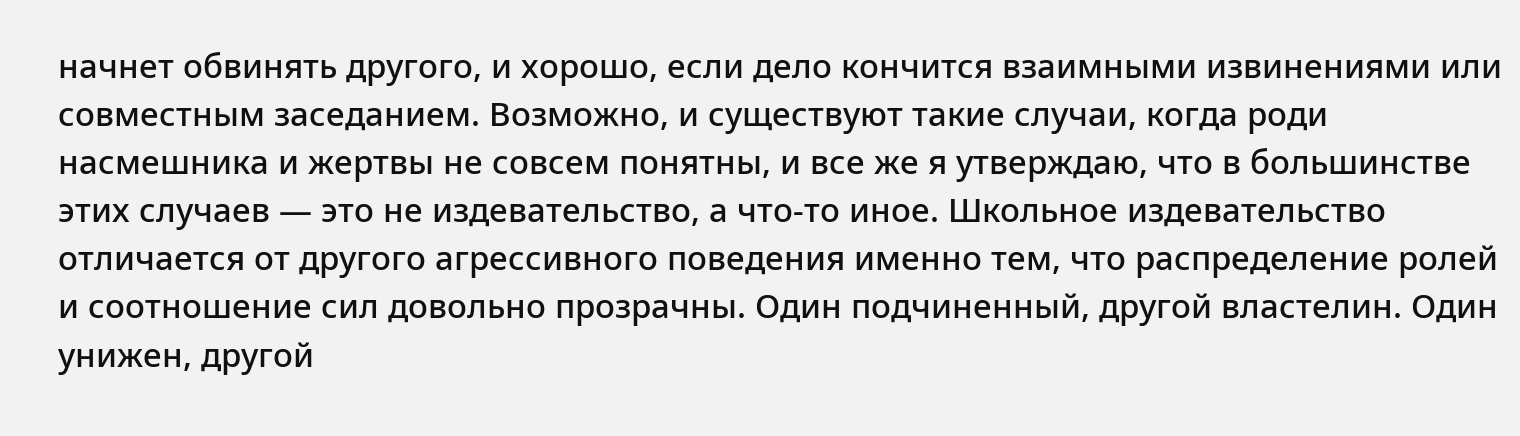начнет обвинять другого, и хорошо, если дело кончится взаимными извинениями или совместным заседанием. Возможно, и существуют такие случаи, когда роди насмешника и жертвы не совсем понятны, и все же я утверждаю, что в большинстве этих случаев — это не издевательство, а что-то иное. Школьное издевательство отличается от другого агрессивного поведения именно тем, что распределение ролей и соотношение сил довольно прозрачны. Один подчиненный, другой властелин. Один унижен, другой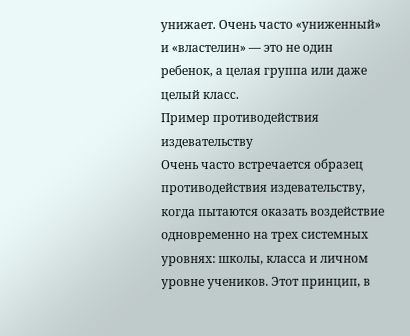унижает. Очень часто «униженный» и «властелин» — это не один ребенок, а целая группа или даже целый класс.
Пример противодействия издевательству
Очень часто встречается образец противодействия издевательству, когда пытаются оказать воздействие одновременно на трех системных уровнях: школы, класса и личном уровне учеников. Этот принцип, в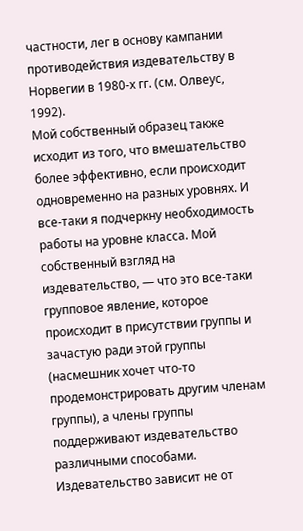частности, лег в основу кампании противодействия издевательству в Норвегии в 1980-х гг. (см. Олвеус, 1992).
Мой собственный образец также исходит из того, что вмешательство более эффективно, если происходит одновременно на разных уровнях. И все-таки я подчеркну необходимость работы на уровне класса. Мой собственный взгляд на издевательство, — что это все-таки групповое явление, которое происходит в присутствии группы и зачастую ради этой группы (насмешник хочет что-то продемонстрировать другим членам группы), а члены группы поддерживают издевательство различными способами. Издевательство зависит не от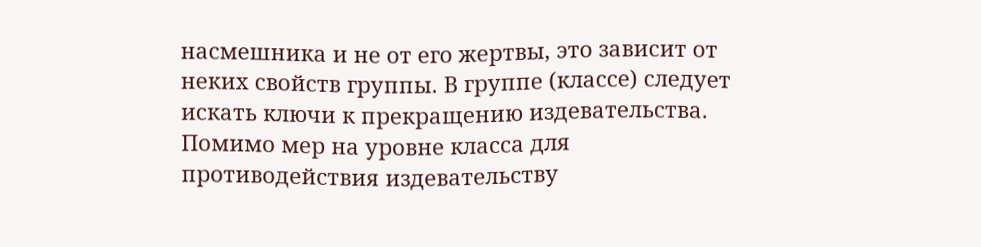насмешника и не от его жертвы, это зависит от неких свойств группы. В группе (классе) следует искать ключи к прекращению издевательства.
Помимо мер на уровне класса для противодействия издевательству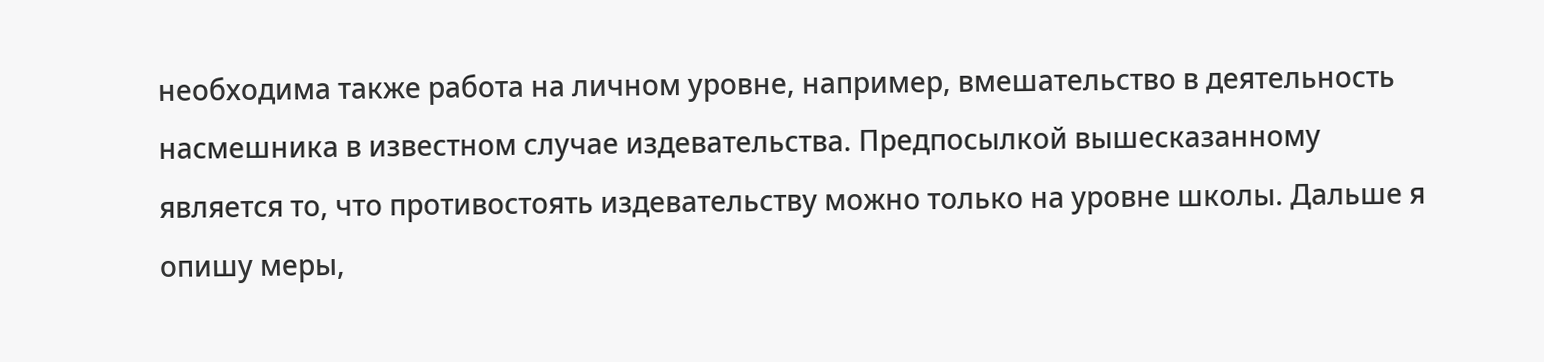необходима также работа на личном уровне, например, вмешательство в деятельность насмешника в известном случае издевательства. Предпосылкой вышесказанному является то, что противостоять издевательству можно только на уровне школы. Дальше я опишу меры,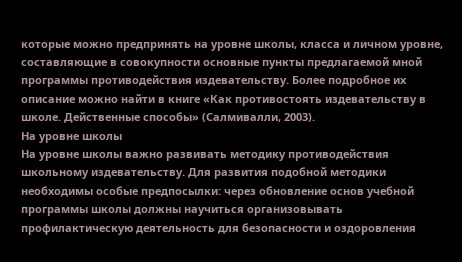которые можно предпринять на уровне школы, класса и личном уровне, составляющие в совокупности основные пункты предлагаемой мной программы противодействия издевательству. Более подробное их описание можно найти в книге «Как противостоять издевательству в школе. Действенные способы» (Салмивалли, 2003).
На уровне школы
На уровне школы важно развивать методику противодействия школьному издевательству. Для развития подобной методики необходимы особые предпосылки: через обновление основ учебной программы школы должны научиться организовывать профилактическую деятельность для безопасности и оздоровления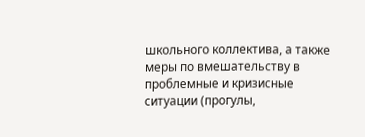школьного коллектива, а также меры по вмешательству в проблемные и кризисные ситуации (прогулы,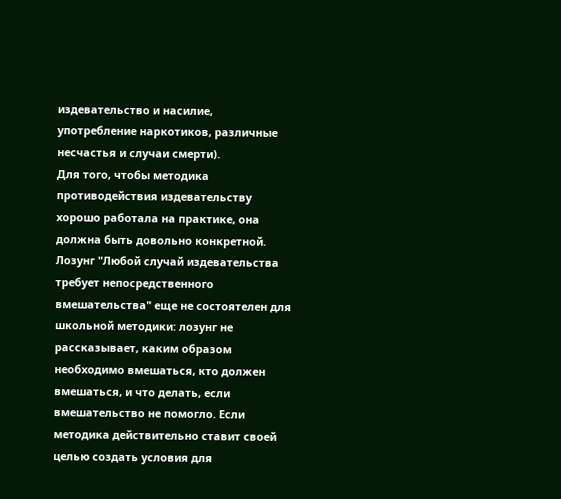издевательство и насилие, употребление наркотиков, различные несчастья и случаи смерти).
Для того, чтобы методика противодействия издевательству хорошо работала на практике, она должна быть довольно конкретной. Лозунг "Любой случай издевательства требует непосредственного вмешательства" еще не состоятелен для школьной методики: лозунг не рассказывает, каким образом необходимо вмешаться, кто должен вмешаться, и что делать, если вмешательство не помогло. Если методика действительно ставит своей целью создать условия для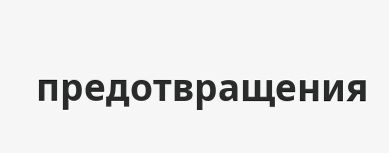предотвращения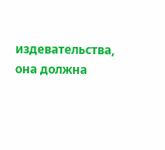издевательства, она должна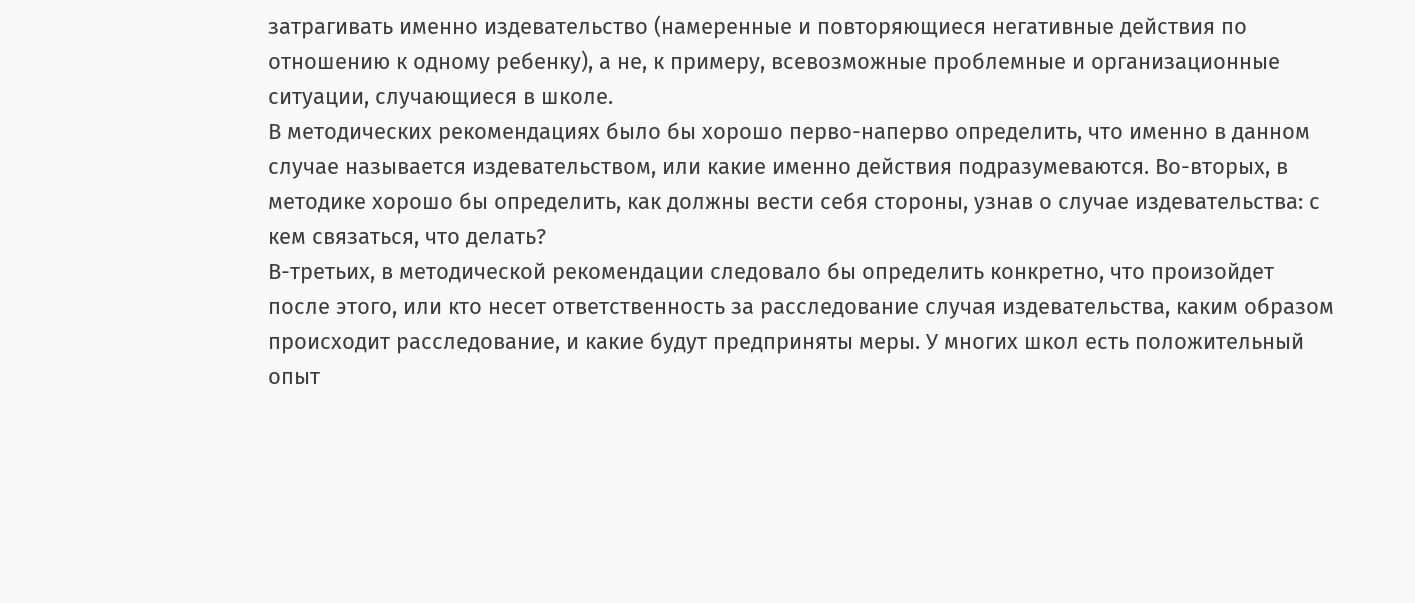затрагивать именно издевательство (намеренные и повторяющиеся негативные действия по отношению к одному ребенку), а не, к примеру, всевозможные проблемные и организационные ситуации, случающиеся в школе.
В методических рекомендациях было бы хорошо перво-наперво определить, что именно в данном случае называется издевательством, или какие именно действия подразумеваются. Во-вторых, в методике хорошо бы определить, как должны вести себя стороны, узнав о случае издевательства: с кем связаться, что делать?
В-третьих, в методической рекомендации следовало бы определить конкретно, что произойдет после этого, или кто несет ответственность за расследование случая издевательства, каким образом происходит расследование, и какие будут предприняты меры. У многих школ есть положительный опыт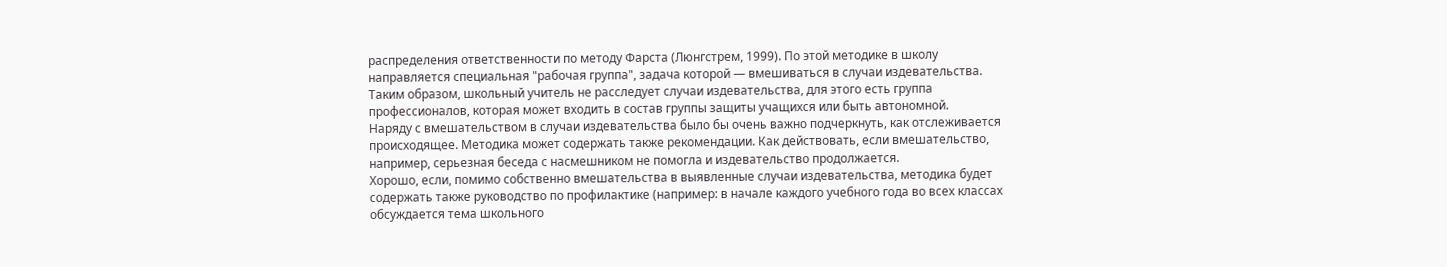распределения ответственности по методу Фарста (Люнгстрем, 1999). По этой методике в школу направляется специальная "рабочая группа", задача которой — вмешиваться в случаи издевательства. Таким образом, школьный учитель не расследует случаи издевательства, для этого есть группа профессионалов, которая может входить в состав группы защиты учащихся или быть автономной.
Наряду с вмешательством в случаи издевательства было бы очень важно подчеркнуть, как отслеживается происходящее. Методика может содержать также рекомендации. Как действовать, если вмешательство, например, серьезная беседа с насмешником не помогла и издевательство продолжается.
Хорошо, если, помимо собственно вмешательства в выявленные случаи издевательства, методика будет содержать также руководство по профилактике (например: в начале каждого учебного года во всех классах обсуждается тема школьного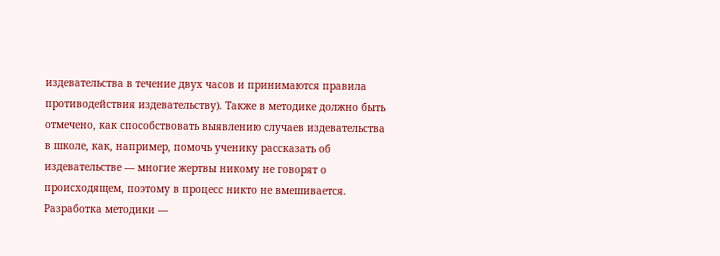издевательства в течение двух часов и принимаются правила противодействия издевательству). Также в методике должно быть отмечено, как способствовать выявлению случаев издевательства в школе, как, например, помочь ученику рассказать об издевательстве — многие жертвы никому не говорят о происходящем, поэтому в процесс никто не вмешивается.
Разработка методики —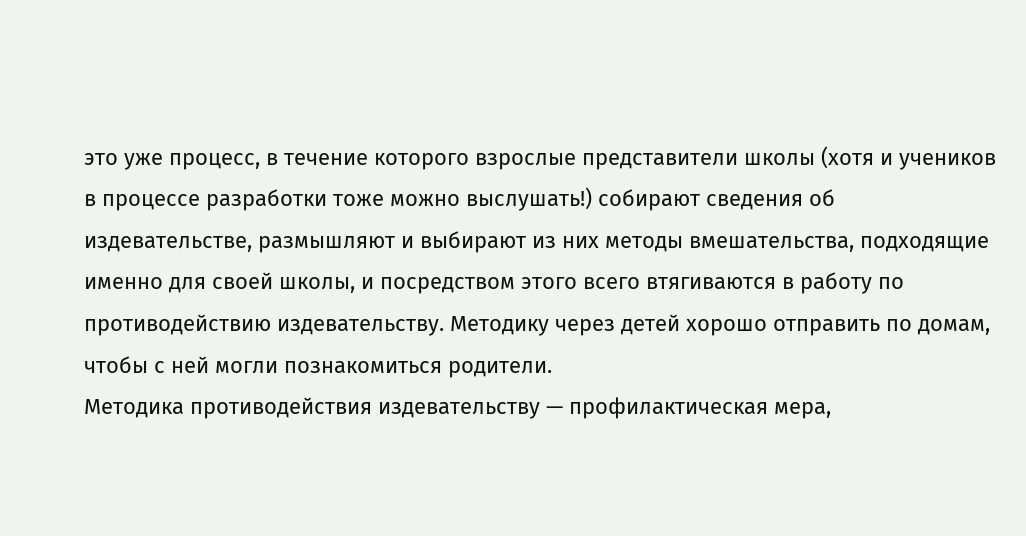это уже процесс, в течение которого взрослые представители школы (хотя и учеников в процессе разработки тоже можно выслушать!) собирают сведения об издевательстве, размышляют и выбирают из них методы вмешательства, подходящие именно для своей школы, и посредством этого всего втягиваются в работу по противодействию издевательству. Методику через детей хорошо отправить по домам, чтобы с ней могли познакомиться родители.
Методика противодействия издевательству — профилактическая мера,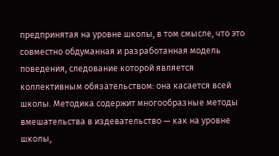предпринятая на уровне школы, в том смысле, что это совместно обдуманная и разработанная модель поведения, следование которой является коллективным обязательством: она касается всей школы. Методика содержит многообразные методы вмешательства в издевательство — как на уровне школы,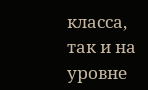класса, так и на уровне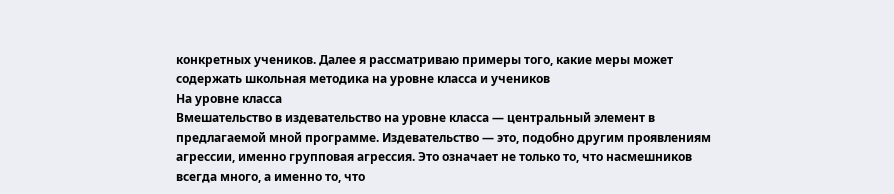конкретных учеников. Далее я рассматриваю примеры того, какие меры может содержать школьная методика на уровне класса и учеников
На уровне класса
Вмешательство в издевательство на уровне класса — центральный элемент в предлагаемой мной программе. Издевательство — это, подобно другим проявлениям агрессии, именно групповая агрессия. Это означает не только то, что насмешников всегда много, а именно то, что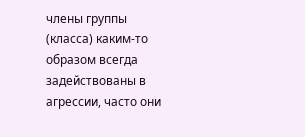члены группы (класса) каким-то образом всегда задействованы в агрессии, часто они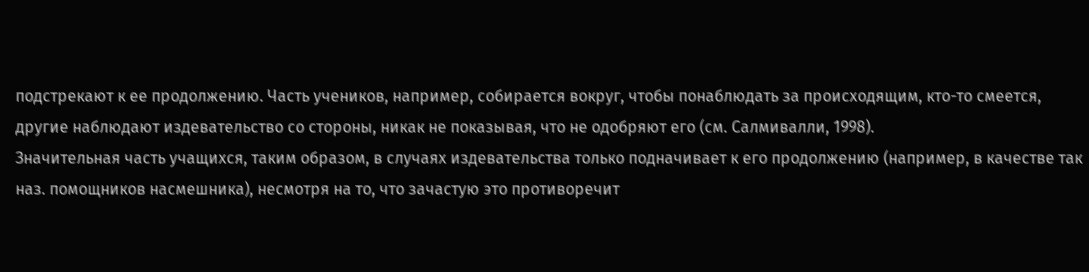подстрекают к ее продолжению. Часть учеников, например, собирается вокруг, чтобы понаблюдать за происходящим, кто-то смеется, другие наблюдают издевательство со стороны, никак не показывая, что не одобряют его (см. Салмивалли, 1998).
Значительная часть учащихся, таким образом, в случаях издевательства только подначивает к его продолжению (например, в качестве так наз. помощников насмешника), несмотря на то, что зачастую это противоречит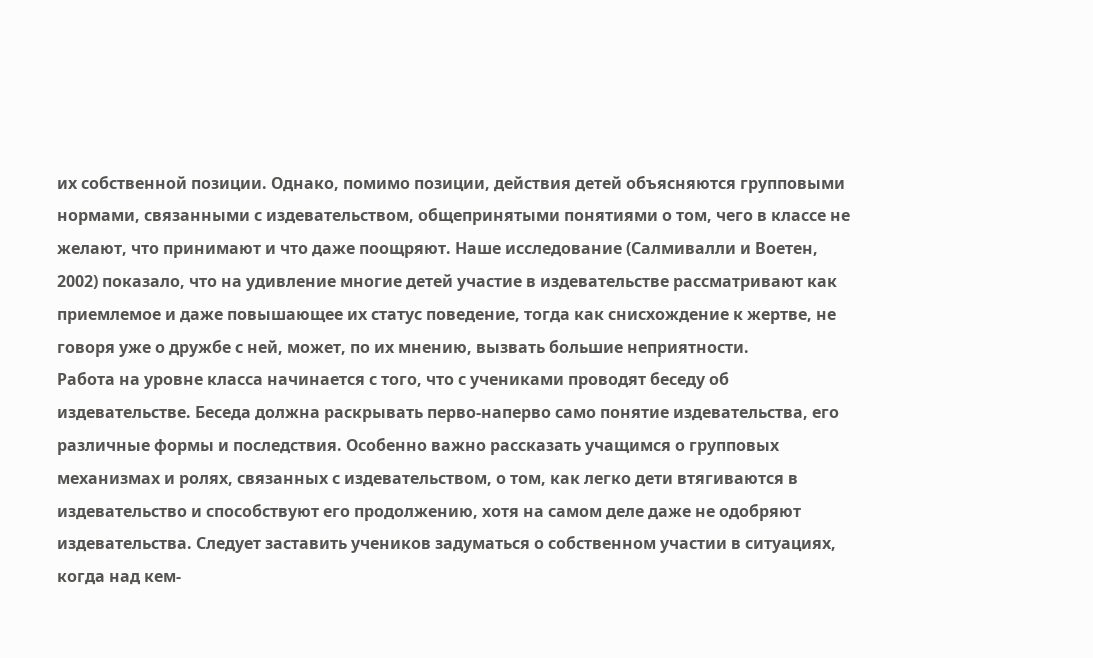их собственной позиции. Однако, помимо позиции, действия детей объясняются групповыми нормами, связанными с издевательством, общепринятыми понятиями о том, чего в классе не желают, что принимают и что даже поощряют. Наше исследование (Салмивалли и Воетен, 2002) показало, что на удивление многие детей участие в издевательстве рассматривают как приемлемое и даже повышающее их статус поведение, тогда как снисхождение к жертве, не говоря уже о дружбе с ней, может, по их мнению, вызвать большие неприятности.
Работа на уровне класса начинается с того, что с учениками проводят беседу об издевательстве. Беседа должна раскрывать перво-наперво само понятие издевательства, его различные формы и последствия. Особенно важно рассказать учащимся о групповых механизмах и ролях, связанных с издевательством, о том, как легко дети втягиваются в издевательство и способствуют его продолжению, хотя на самом деле даже не одобряют издевательства. Следует заставить учеников задуматься о собственном участии в ситуациях, когда над кем-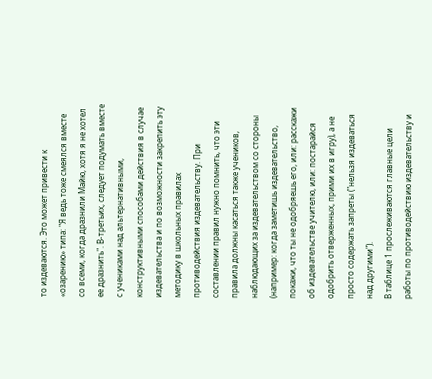то издеваются. Это может привести к «озарению» типа: "Я ведь тоже смеялся вместе со всеми, когда дразнили Майю, хотя я не хотел ее дразнить". В-третьих, следует подумать вместе с учениками над альтернативными, конструктивными способами действия в случае издевательства и по возможности закрепить эту методику в школьных правилах противодействия издевательству. При составлении правил нужно помнить, что эти правила должны касаться также учеников, наблюдающих за издевательством со стороны (например: когда заметишь издевательство, покажи, что ты не одобряешь его, или: расскажи об издевательстве учителю, или: постарайся одобрить отверженных, прими их в игру), а не просто содержать запреты ("нельзя издеваться над другими").
В таблице 1 прослеживаются главные цели работы по противодействию издевательству и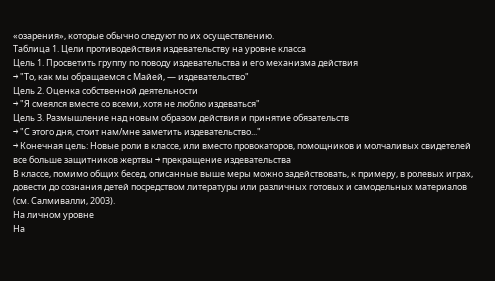«озарения», которые обычно следуют по их осуществлению.
Таблица 1. Цели противодействия издевательству на уровне класса
Цель 1. Просветить группу по поводу издевательства и его механизма действия
→ "То, как мы обращаемся с Майей, — издевательство"
Цель 2. Оценка собственной деятельности
→ "Я смеялся вместе со всеми, хотя не люблю издеваться"
Цель 3. Размышление над новым образом действия и принятие обязательств
→ "С этого дня, стоит нам/мне заметить издевательство..."
→ Конечная цель: Новые роли в классе, или вместо провокаторов, помощников и молчаливых свидетелей все больше защитников жертвы → прекращение издевательства
В классе, помимо общих бесед, описанные выше меры можно задействовать, к примеру, в ролевых играх, довести до сознания детей посредством литературы или различных готовых и самодельных материалов (см. Салмивалли, 2003).
На личном уровне
На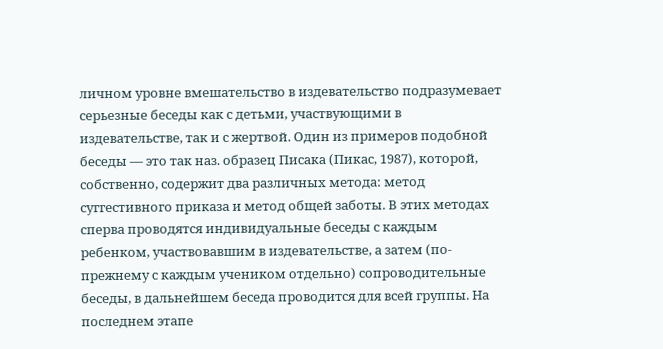личном уровне вмешательство в издевательство подразумевает серьезные беседы как с детьми, участвующими в издевательстве, так и с жертвой. Один из примеров подобной беседы — это так наз. образец Писака (Пикас, 1987), которой, собственно, содержит два различных метода: метод суггестивного приказа и метод общей заботы. В этих методах сперва проводятся индивидуальные беседы с каждым ребенком, участвовавшим в издевательстве, а затем (по-прежнему с каждым учеником отдельно) сопроводительные беседы, в дальнейшем беседа проводится для всей группы. На последнем этапе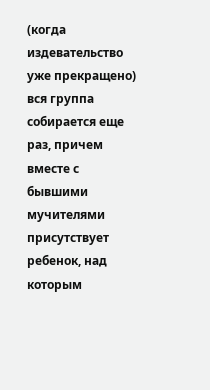(когда издевательство уже прекращено) вся группа собирается еще раз, причем вместе с бывшими мучителями присутствует ребенок, над которым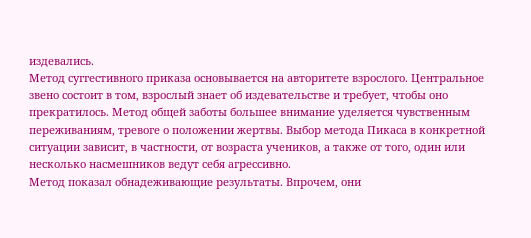издевались.
Метод суггестивного приказа основывается на авторитете взрослого. Центральное звено состоит в том, взрослый знает об издевательстве и требует, чтобы оно прекратилось. Метод общей заботы большее внимание уделяется чувственным переживаниям, тревоге о положении жертвы. Выбор метода Пикаса в конкретной ситуации зависит, в частности, от возраста учеников, а также от того, один или несколько насмешников ведут себя агрессивно.
Метод показал обнадеживающие результаты. Впрочем, они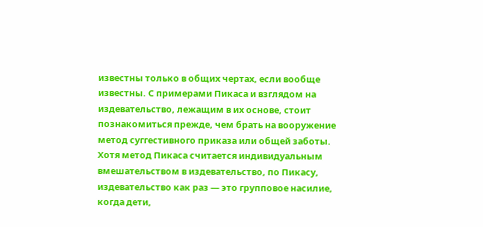известны только в общих чертах, если вообще известны. С примерами Пикаса и взглядом на издевательство, лежащим в их основе, стоит познакомиться прежде, чем брать на вооружение метод суггестивного приказа или общей заботы. Хотя метод Пикаса считается индивидуальным вмешательством в издевательство, по Пикасу, издевательство как раз — это групповое насилие, когда дети,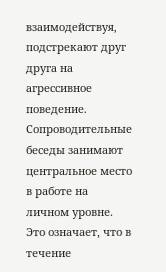взаимодействуя, подстрекают друг друга на агрессивное поведение.
Сопроводительные беседы занимают центральное место в работе на личном уровне. Это означает, что в течение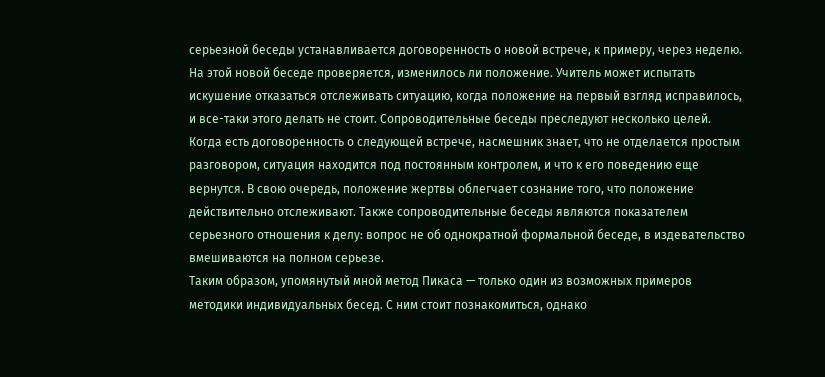серьезной беседы устанавливается договоренность о новой встрече, к примеру, через неделю. На этой новой беседе проверяется, изменилось ли положение. Учитель может испытать искушение отказаться отслеживать ситуацию, когда положение на первый взгляд исправилось, и все-таки этого делать не стоит. Сопроводительные беседы преследуют несколько целей. Когда есть договоренность о следующей встрече, насмешник знает, что не отделается простым разговором, ситуация находится под постоянным контролем, и что к его поведению еще вернутся. В свою очередь, положение жертвы облегчает сознание того, что положение действительно отслеживают. Также сопроводительные беседы являются показателем серьезного отношения к делу: вопрос не об однократной формальной беседе, в издевательство вмешиваются на полном серьезе.
Таким образом, упомянутый мной метод Пикаса — только один из возможных примеров методики индивидуальных бесед. С ним стоит познакомиться, однако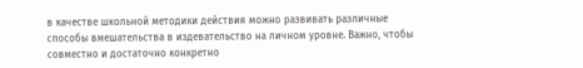в качестве школьной методики действия можно развивать различные способы вмешательства в издевательство на личном уровне. Важно, чтобы совместно и достаточно конкретно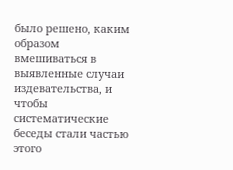было решено, каким образом вмешиваться в выявленные случаи издевательства, и чтобы систематические беседы стали частью этого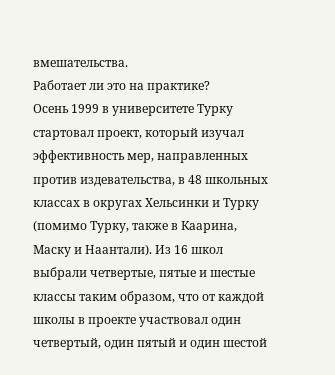вмешательства.
Работает ли это на практике?
Осень 1999 в университете Турку стартовал проект, который изучал эффективность мер, направленных против издевательства, в 48 школьных классах в округах Хельсинки и Турку (помимо Турку, также в Каарина, Маску и Наантали). Из 16 школ выбрали четвертые, пятые и шестые классы таким образом, что от каждой школы в проекте участвовал один четвертый, один пятый и один шестой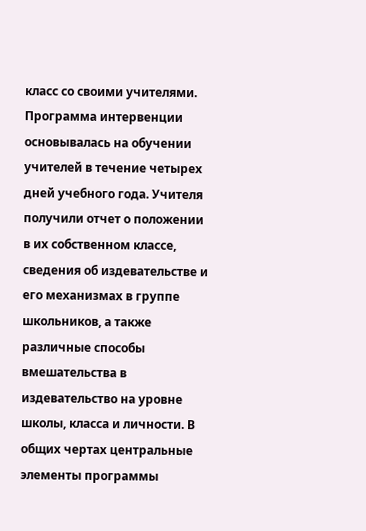класс со своими учителями.
Программа интервенции основывалась на обучении учителей в течение четырех дней учебного года. Учителя получили отчет о положении в их собственном классе, сведения об издевательстве и его механизмах в группе школьников, а также различные способы вмешательства в издевательство на уровне школы, класса и личности. В общих чертах центральные элементы программы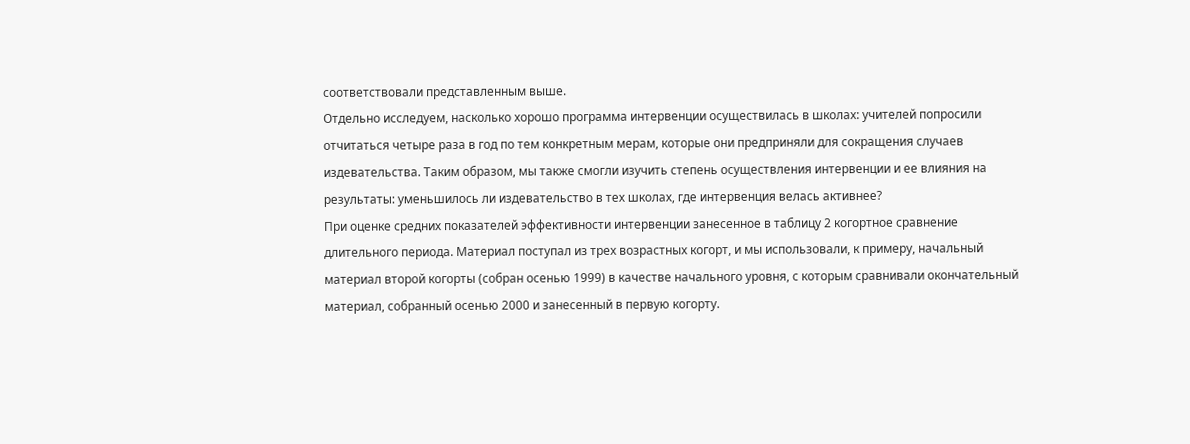соответствовали представленным выше.
Отдельно исследуем, насколько хорошо программа интервенции осуществилась в школах: учителей попросили отчитаться четыре раза в год по тем конкретным мерам, которые они предприняли для сокращения случаев издевательства. Таким образом, мы также смогли изучить степень осуществления интервенции и ее влияния на результаты: уменьшилось ли издевательство в тех школах, где интервенция велась активнее?
При оценке средних показателей эффективности интервенции занесенное в таблицу 2 когортное сравнение длительного периода. Материал поступал из трех возрастных когорт, и мы использовали, к примеру, начальный материал второй когорты (собран осенью 1999) в качестве начального уровня, с которым сравнивали окончательный материал, собранный осенью 2000 и занесенный в первую когорту.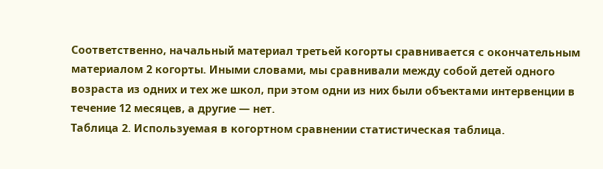Соответственно, начальный материал третьей когорты сравнивается с окончательным материалом 2 когорты. Иными словами, мы сравнивали между собой детей одного возраста из одних и тех же школ, при этом одни из них были объектами интервенции в течение 12 месяцев, а другие — нет.
Таблица 2. Используемая в когортном сравнении статистическая таблица.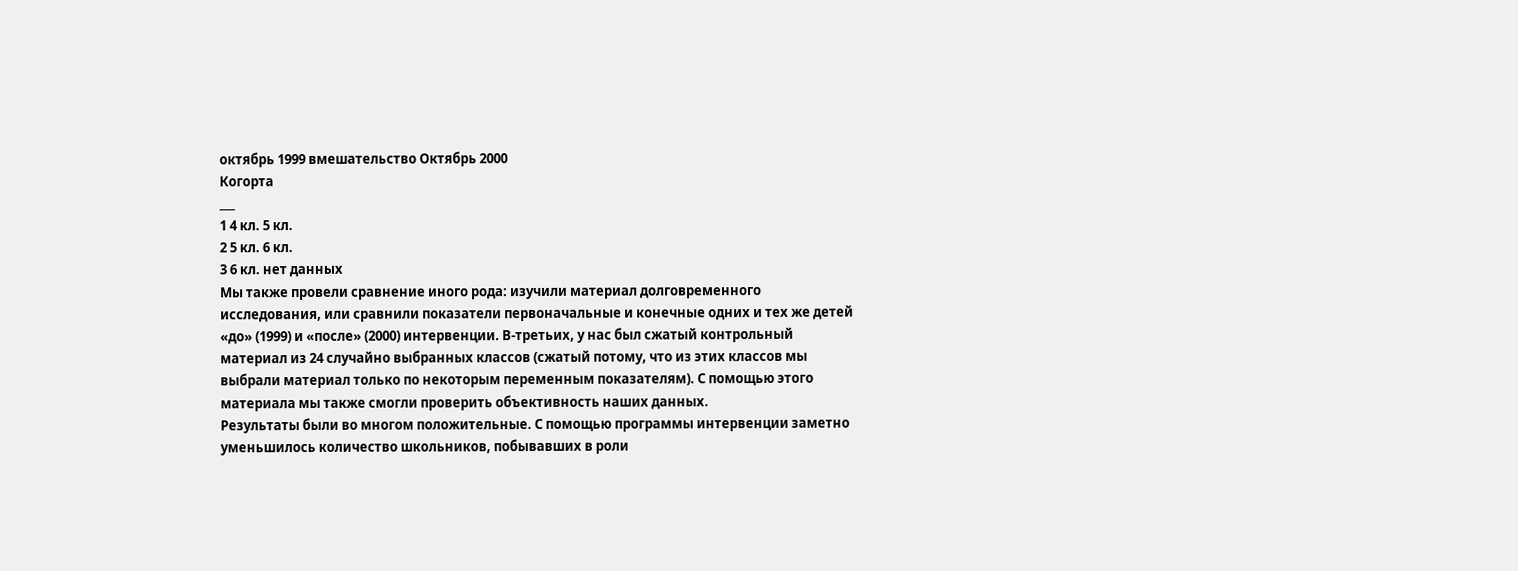октябрь 1999 вмешательство Октябрь 2000
Когорта
___
1 4 кл. 5 кл.
2 5 кл. 6 кл.
3 6 кл. нет данных
Мы также провели сравнение иного рода: изучили материал долговременного исследования, или сравнили показатели первоначальные и конечные одних и тех же детей «до» (1999) и «после» (2000) интервенции. В-третьих, у нас был сжатый контрольный материал из 24 случайно выбранных классов (сжатый потому, что из этих классов мы выбрали материал только по некоторым переменным показателям). С помощью этого материала мы также смогли проверить объективность наших данных.
Результаты были во многом положительные. С помощью программы интервенции заметно уменьшилось количество школьников, побывавших в роли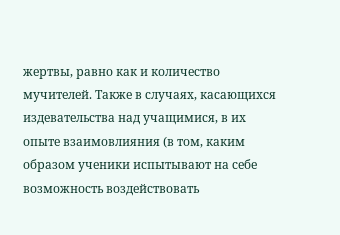жертвы, равно как и количество мучителей. Также в случаях, касающихся издевательства над учащимися, в их опыте взаимовлияния (в том, каким образом ученики испытывают на себе возможность воздействовать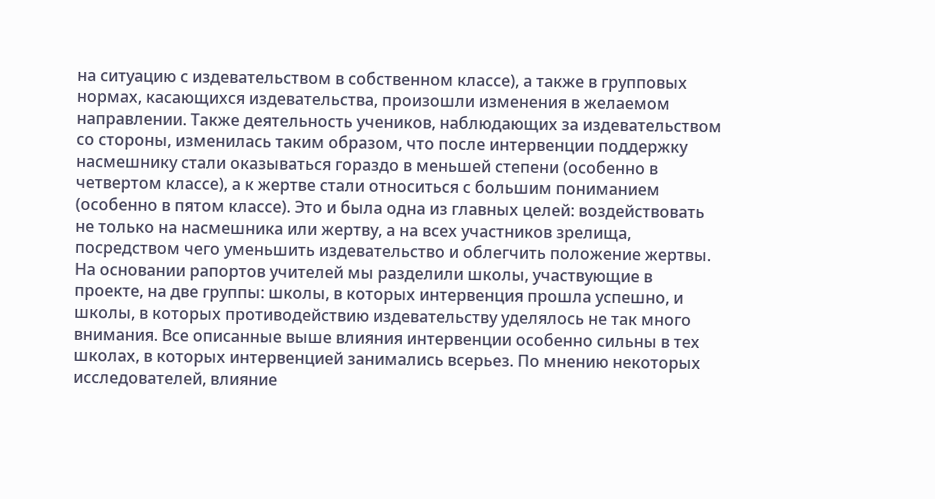на ситуацию с издевательством в собственном классе), а также в групповых нормах, касающихся издевательства, произошли изменения в желаемом направлении. Также деятельность учеников, наблюдающих за издевательством со стороны, изменилась таким образом, что после интервенции поддержку насмешнику стали оказываться гораздо в меньшей степени (особенно в четвертом классе), а к жертве стали относиться с большим пониманием (особенно в пятом классе). Это и была одна из главных целей: воздействовать не только на насмешника или жертву, а на всех участников зрелища, посредством чего уменьшить издевательство и облегчить положение жертвы.
На основании рапортов учителей мы разделили школы, участвующие в проекте, на две группы: школы, в которых интервенция прошла успешно, и школы, в которых противодействию издевательству уделялось не так много внимания. Все описанные выше влияния интервенции особенно сильны в тех школах, в которых интервенцией занимались всерьез. По мнению некоторых исследователей, влияние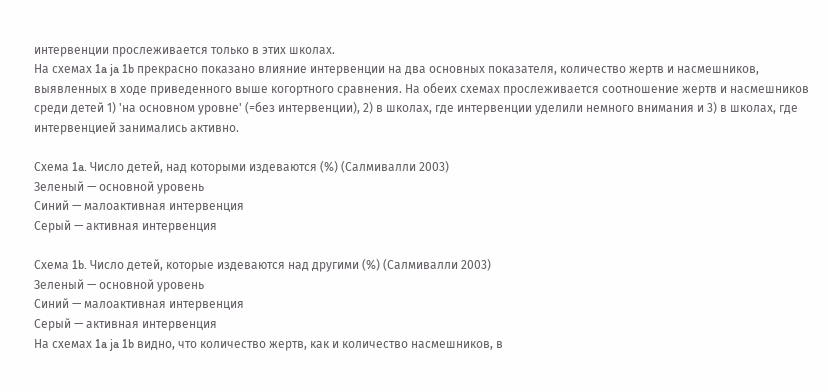интервенции прослеживается только в этих школах.
На схемах 1a ja 1b прекрасно показано влияние интервенции на два основных показателя, количество жертв и насмешников, выявленных в ходе приведенного выше когортного сравнения. На обеих схемах прослеживается соотношение жертв и насмешников среди детей 1) 'на основном уровне' (=без интервенции), 2) в школах, где интервенции уделили немного внимания и 3) в школах, где интервенцией занимались активно.

Схема 1a. Число детей, над которыми издеваются (%) (Салмивалли 2003)
Зеленый — основной уровень
Синий — малоактивная интервенция
Серый — активная интервенция

Схема 1b. Число детей, которые издеваются над другими (%) (Салмивалли 2003)
Зеленый — основной уровень
Синий — малоактивная интервенция
Серый — активная интервенция
На схемах 1a ja 1b видно, что количество жертв, как и количество насмешников, в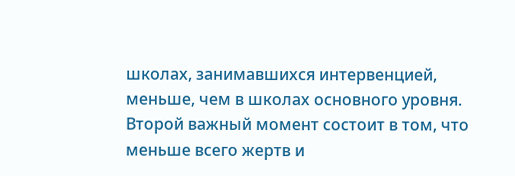школах, занимавшихся интервенцией, меньше, чем в школах основного уровня. Второй важный момент состоит в том, что меньше всего жертв и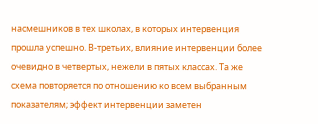насмешников в тех школах, в которых интервенция прошла успешно. В-третьих, влияние интервенции более очевидно в четвертых, нежели в пятых классах. Та же схема повторяется по отношению ко всем выбранным показателям; эффект интервенции заметен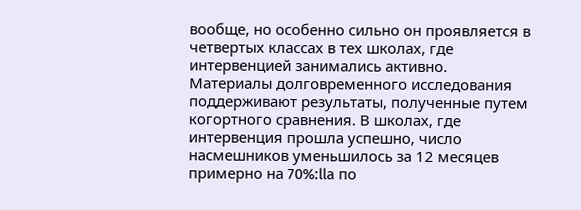вообще, но особенно сильно он проявляется в четвертых классах в тех школах, где интервенцией занимались активно.
Материалы долговременного исследования поддерживают результаты, полученные путем когортного сравнения. В школах, где интервенция прошла успешно, число насмешников уменьшилось за 12 месяцев примерно на 70%:lla по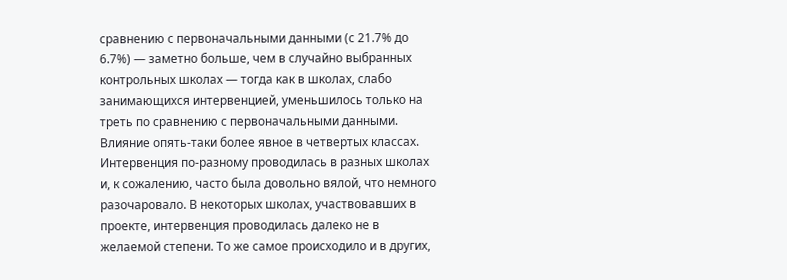сравнению с первоначальными данными (с 21.7% до 6.7%) — заметно больше, чем в случайно выбранных контрольных школах — тогда как в школах, слабо занимающихся интервенцией, уменьшилось только на треть по сравнению с первоначальными данными. Влияние опять-таки более явное в четвертых классах.
Интервенция по-разному проводилась в разных школах и, к сожалению, часто была довольно вялой, что немного разочаровало. В некоторых школах, участвовавших в проекте, интервенция проводилась далеко не в желаемой степени. То же самое происходило и в других,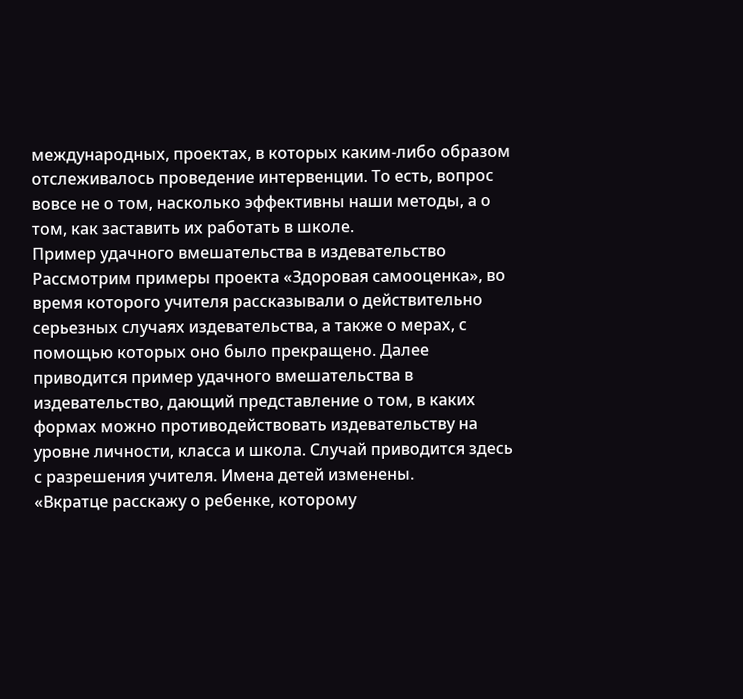международных, проектах, в которых каким-либо образом отслеживалось проведение интервенции. То есть, вопрос вовсе не о том, насколько эффективны наши методы, а о том, как заставить их работать в школе.
Пример удачного вмешательства в издевательство
Рассмотрим примеры проекта «Здоровая самооценка», во время которого учителя рассказывали о действительно серьезных случаях издевательства, а также о мерах, с помощью которых оно было прекращено. Далее приводится пример удачного вмешательства в издевательство, дающий представление о том, в каких формах можно противодействовать издевательству на уровне личности, класса и школа. Случай приводится здесь с разрешения учителя. Имена детей изменены.
«Вкратце расскажу о ребенке, которому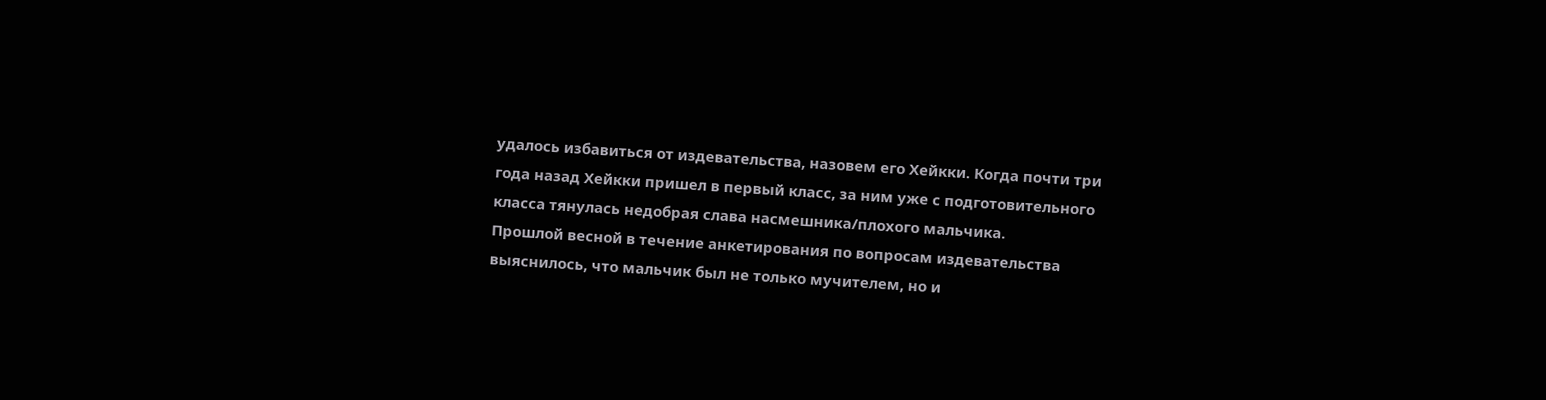удалось избавиться от издевательства, назовем его Хейкки. Когда почти три года назад Хейкки пришел в первый класс, за ним уже с подготовительного класса тянулась недобрая слава насмешника/плохого мальчика.
Прошлой весной в течение анкетирования по вопросам издевательства выяснилось, что мальчик был не только мучителем, но и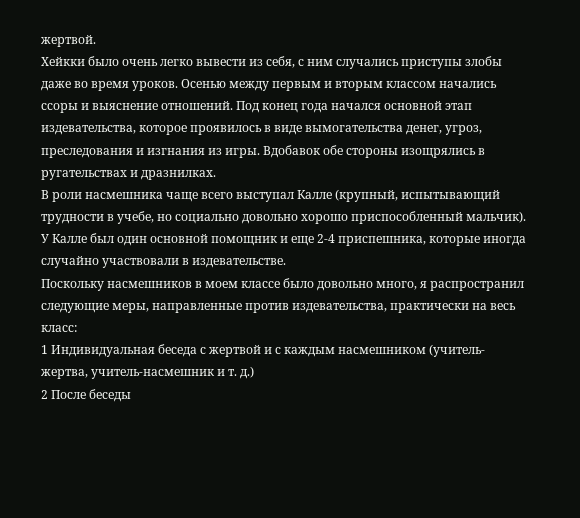жертвой.
Хейкки было очень легко вывести из себя, с ним случались приступы злобы даже во время уроков. Осенью между первым и вторым классом начались ссоры и выяснение отношений. Под конец года начался основной этап издевательства, которое проявилось в виде вымогательства денег, угроз, преследования и изгнания из игры. Вдобавок обе стороны изощрялись в ругательствах и дразнилках.
В роли насмешника чаще всего выступал Калле (крупный, испытывающий трудности в учебе, но социально довольно хорошо приспособленный мальчик). У Калле был один основной помощник и еще 2-4 приспешника, которые иногда случайно участвовали в издевательстве.
Поскольку насмешников в моем классе было довольно много, я распространил следующие меры, направленные против издевательства, практически на весь класс:
1 Индивидуальная беседа с жертвой и с каждым насмешником (учитель-жертва, учитель-насмешник и т. д.)
2 После беседы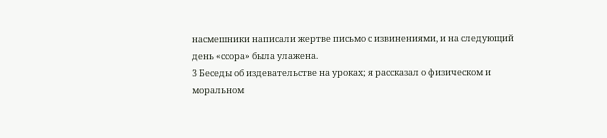насмешники написали жертве письмо с извинениями, и на следующий день «ссора» была улажена.
3 Беседы об издевательстве на уроках; я рассказал о физическом и моральном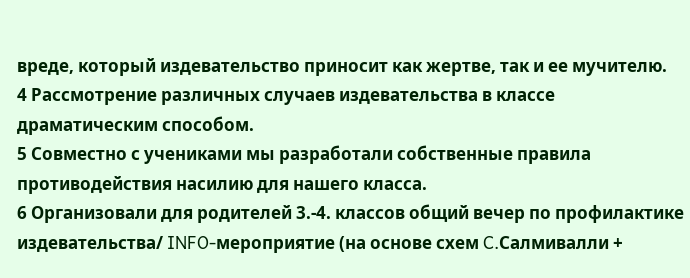вреде, который издевательство приносит как жертве, так и ее мучителю.
4 Рассмотрение различных случаев издевательства в классе драматическим способом.
5 Совместно с учениками мы разработали собственные правила противодействия насилию для нашего класса.
6 Организовали для родителей 3.-4. классов общий вечер по профилактике издевательства/ INFO-мероприятие (на основе схем C.Салмивалли +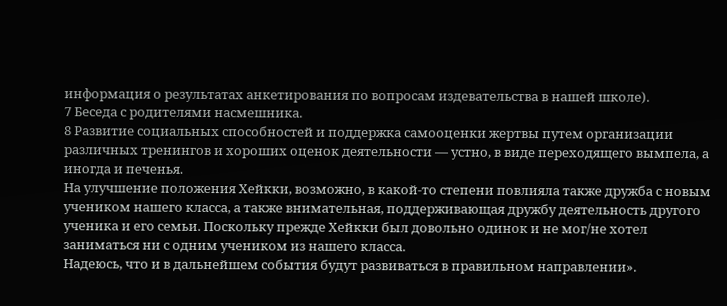информация о результатах анкетирования по вопросам издевательства в нашей школе).
7 Беседа с родителями насмешника.
8 Развитие социальных способностей и поддержка самооценки жертвы путем организации различных тренингов и хороших оценок деятельности — устно, в виде переходящего вымпела, а иногда и печенья.
На улучшение положения Хейкки, возможно, в какой-то степени повлияла также дружба с новым учеником нашего класса, а также внимательная, поддерживающая дружбу деятельность другого ученика и его семьи. Поскольку прежде Хейкки был довольно одинок и не мог/не хотел заниматься ни с одним учеником из нашего класса.
Надеюсь, что и в дальнейшем события будут развиваться в правильном направлении».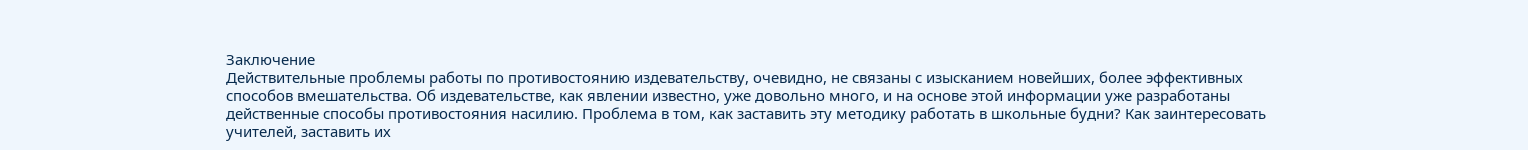Заключение
Действительные проблемы работы по противостоянию издевательству, очевидно, не связаны с изысканием новейших, более эффективных способов вмешательства. Об издевательстве, как явлении известно, уже довольно много, и на основе этой информации уже разработаны действенные способы противостояния насилию. Проблема в том, как заставить эту методику работать в школьные будни? Как заинтересовать учителей, заставить их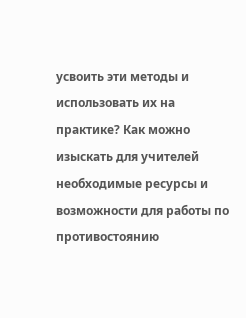усвоить эти методы и использовать их на практике? Как можно изыскать для учителей необходимые ресурсы и возможности для работы по противостоянию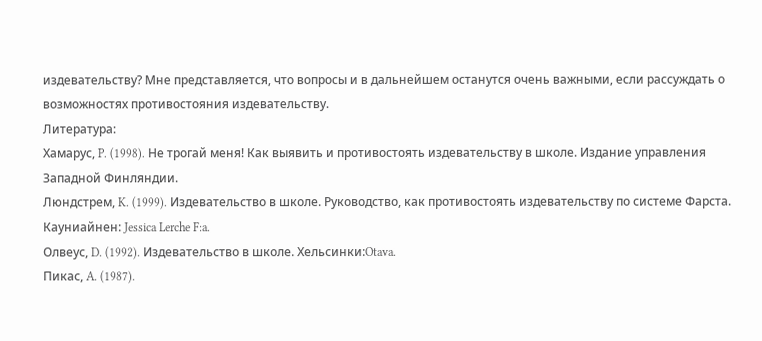издевательству? Мне представляется, что вопросы и в дальнейшем останутся очень важными, если рассуждать о возможностях противостояния издевательству.
Литература:
Хамарус, P. (1998). Не трогай меня! Как выявить и противостоять издевательству в школе. Издание управления Западной Финляндии.
Люндстрем, K. (1999). Издевательство в школе. Руководство, как противостоять издевательству по системе Фарста. Кауниайнен: Jessica Lerche F:a.
Олвеус, D. (1992). Издевательство в школе. Хельсинки:Otava.
Пикас, A. (1987).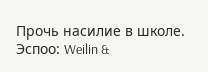Прочь насилие в школе. Эспоо: Weilin &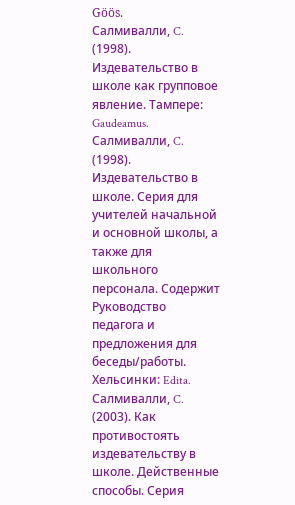Göös.
Салмивалли, C. (1998). Издевательство в школе как групповое явление. Тампере: Gaudeamus.
Салмивалли, C. (1998). Издевательство в школе. Серия для учителей начальной и основной школы, а также для школьного персонала. Содержит Руководство педагога и предложения для беседы/работы. Хельсинки: Edita.
Салмивалли, C. (2003). Как противостоять издевательству в школе. Действенные способы. Серия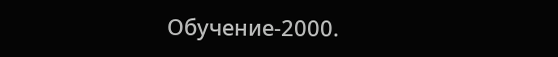Обучение-2000.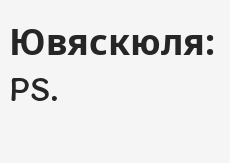Ювяскюля: PS.